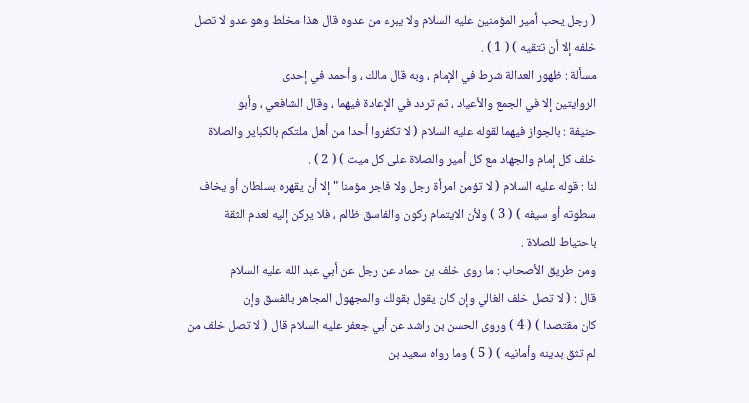( رجل يحب أمير المؤمنين عليه السلام ولا يبرء من عدوه قال هذا مخلط وهو عدو لا تصل
خلفه إلا أن تتقيه ) ( 1 ) .
مسألة : ظهور العدالة شرط في الإمام ، وبه قال مالك ، وأحمد في إحدى
الروايتين إلا في الجمع والأعياد ، ثم تردد في الإعادة فيهما ، وقال الشافعي ، وأبو
حنيفة : بالجواز فيهما لقوله عليه السلام ( لا تكفروا أحدا من أهل ملتكم بالكباير والصلاة
خلف كل إمام والجهاد مع كل أمير والصلاة على كل ميت ) ( 2 ) .
لنا : قوله عليه السلام ( لا تؤمن امرأة رجل ولا فاجر مؤمنا " إلا أن يقهره بسلطان أو يخاف
سطوته أو سيفه ) ( 3 ) ولأن الايتمام ركون والفاسق ظالم ، فلا يركن إليه لعدم الثقة
باحتياط للصلاة .
ومن طريق الأصحاب : ما روى خلف بن حماد عن رجل عن أبي عبد الله عليه السلام
قال : ( لا تصل خلف الغالي وإن كان يقول بقولك والمجهول المجاهر بالفسق وإن
كان مقتصدا ) ( 4 ) وروى الحسن بن راشد عن أبي جعفر عليه السلام قال ( لا تصل خلف من
لم تثق بدينه وأمانيه ) ( 5 ) وما رواه سعيد بن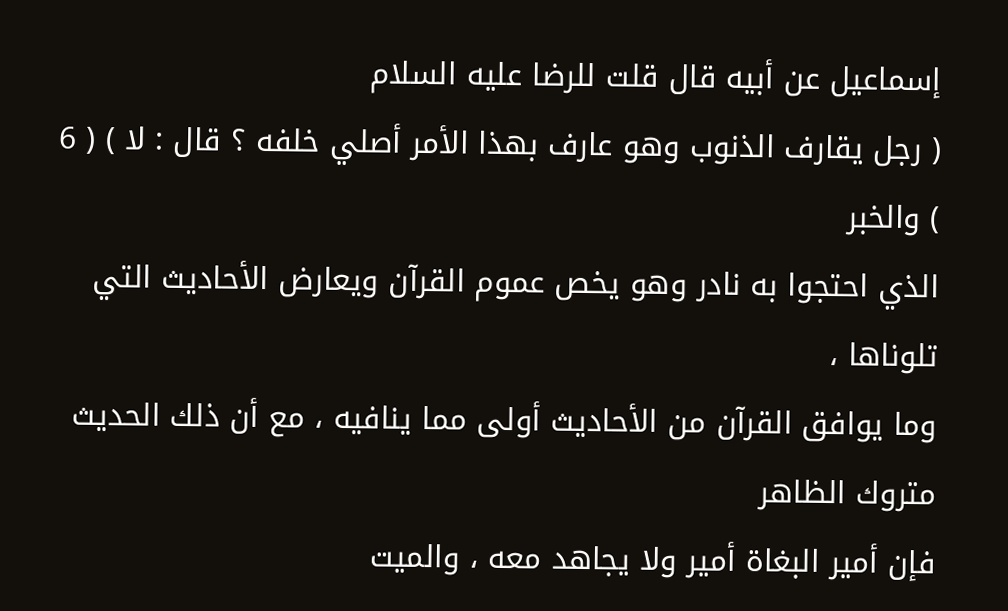إسماعيل عن أبيه قال قلت للرضا عليه السلام
( رجل يقارف الذنوب وهو عارف بهذا الأمر أصلي خلفه ؟ قال : لا ) ( 6 ) والخبر
الذي احتجوا به نادر وهو يخص عموم القرآن ويعارض الأحاديث التي تلوناها ،
وما يوافق القرآن من الأحاديث أولى مما ينافيه ، مع أن ذلك الحديث متروك الظاهر
فإن أمير البغاة أمير ولا يجاهد معه ، والميت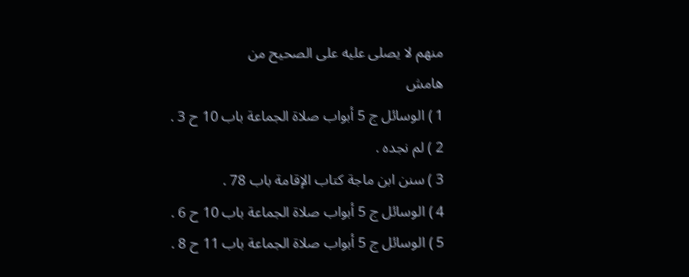منهم لا يصلى عليه على الصحيح من
هامش
1 ) الوسائل ج 5 أبواب صلاة الجماعة باب 10 ح 3 .
2 ) لم نجده .
3 ) سنن ابن ماجة كتاب الإقامة باب 78 .
4 ) الوسائل ج 5 أبواب صلاة الجماعة باب 10 ح 6 .
5 ) الوسائل ج 5 أبواب صلاة الجماعة باب 11 ح 8 .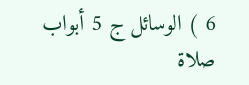6 ) الوسائل ج 5 أبواب صلاة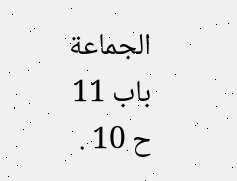الجماعة باب 11 ح 10 .